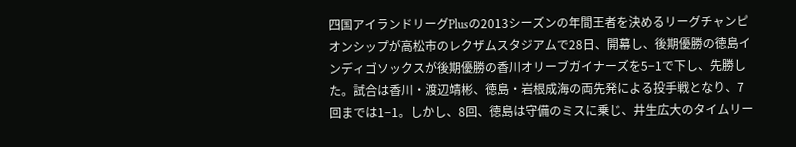四国アイランドリーグPlusの2013シーズンの年間王者を決めるリーグチャンピオンシップが高松市のレクザムスタジアムで28日、開幕し、後期優勝の徳島インディゴソックスが後期優勝の香川オリーブガイナーズを5−1で下し、先勝した。試合は香川・渡辺靖彬、徳島・岩根成海の両先発による投手戦となり、7回までは1−1。しかし、8回、徳島は守備のミスに乗じ、井生広大のタイムリー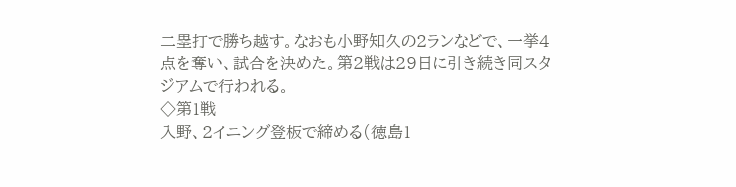二塁打で勝ち越す。なおも小野知久の2ランなどで、一挙4点を奪い、試合を決めた。第2戦は29日に引き続き同スタジアムで行われる。
◇第1戦
入野、2イニング登板で締める(徳島1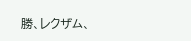勝、レクザム、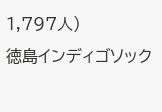1,797人)
徳島インディゴソック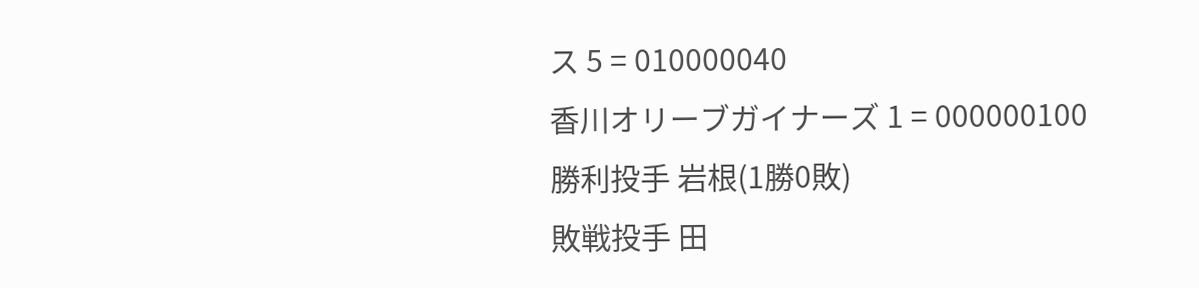ス 5 = 010000040
香川オリーブガイナーズ 1 = 000000100
勝利投手 岩根(1勝0敗)
敗戦投手 田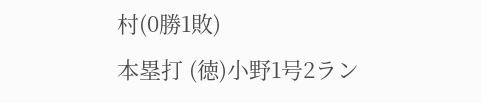村(0勝1敗)
本塁打 (徳)小野1号2ラン